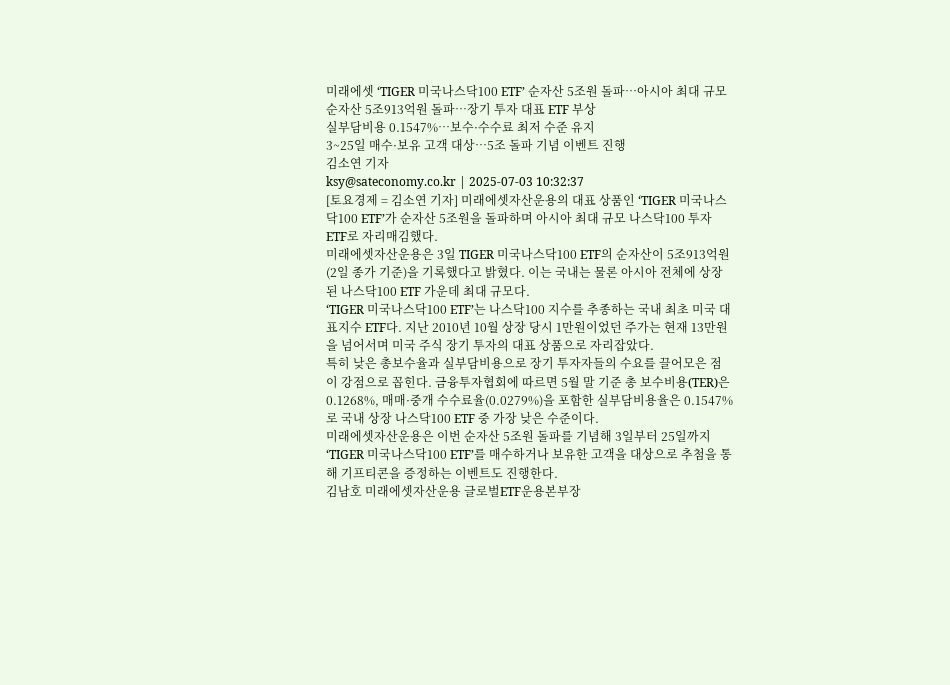미래에셋 ‘TIGER 미국나스닥100 ETF’ 순자산 5조원 돌파…아시아 최대 규모
순자산 5조913억원 돌파…장기 투자 대표 ETF 부상
실부담비용 0.1547%…보수·수수료 최저 수준 유지
3~25일 매수·보유 고객 대상…5조 돌파 기념 이벤트 진행
김소연 기자
ksy@sateconomy.co.kr | 2025-07-03 10:32:37
[토요경제 = 김소연 기자] 미래에셋자산운용의 대표 상품인 ‘TIGER 미국나스닥100 ETF’가 순자산 5조원을 돌파하며 아시아 최대 규모 나스닥100 투자 ETF로 자리매김했다.
미래에셋자산운용은 3일 TIGER 미국나스닥100 ETF의 순자산이 5조913억원(2일 종가 기준)을 기록했다고 밝혔다. 이는 국내는 물론 아시아 전체에 상장된 나스닥100 ETF 가운데 최대 규모다.
‘TIGER 미국나스닥100 ETF’는 나스닥100 지수를 추종하는 국내 최초 미국 대표지수 ETF다. 지난 2010년 10월 상장 당시 1만원이었던 주가는 현재 13만원을 넘어서며 미국 주식 장기 투자의 대표 상품으로 자리잡았다.
특히 낮은 총보수율과 실부담비용으로 장기 투자자들의 수요를 끌어모은 점이 강점으로 꼽힌다. 금융투자협회에 따르면 5월 말 기준 총 보수비용(TER)은 0.1268%, 매매·중개 수수료율(0.0279%)을 포함한 실부담비용율은 0.1547%로 국내 상장 나스닥100 ETF 중 가장 낮은 수준이다.
미래에셋자산운용은 이번 순자산 5조원 돌파를 기념해 3일부터 25일까지 ‘TIGER 미국나스닥100 ETF’를 매수하거나 보유한 고객을 대상으로 추첨을 통해 기프티콘을 증정하는 이벤트도 진행한다.
김남호 미래에셋자산운용 글로벌ETF운용본부장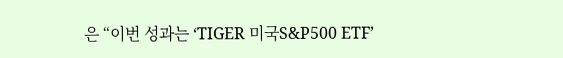은 “이번 성과는 ‘TIGER 미국S&P500 ETF’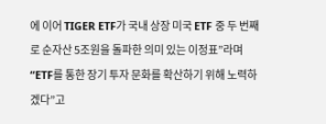에 이어 TIGER ETF가 국내 상장 미국 ETF 중 두 번째로 순자산 5조원을 돌파한 의미 있는 이정표”라며 “ETF를 통한 장기 투자 문화를 확산하기 위해 노력하겠다”고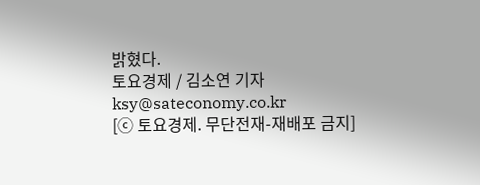밝혔다.
토요경제 / 김소연 기자 ksy@sateconomy.co.kr
[ⓒ 토요경제. 무단전재-재배포 금지]